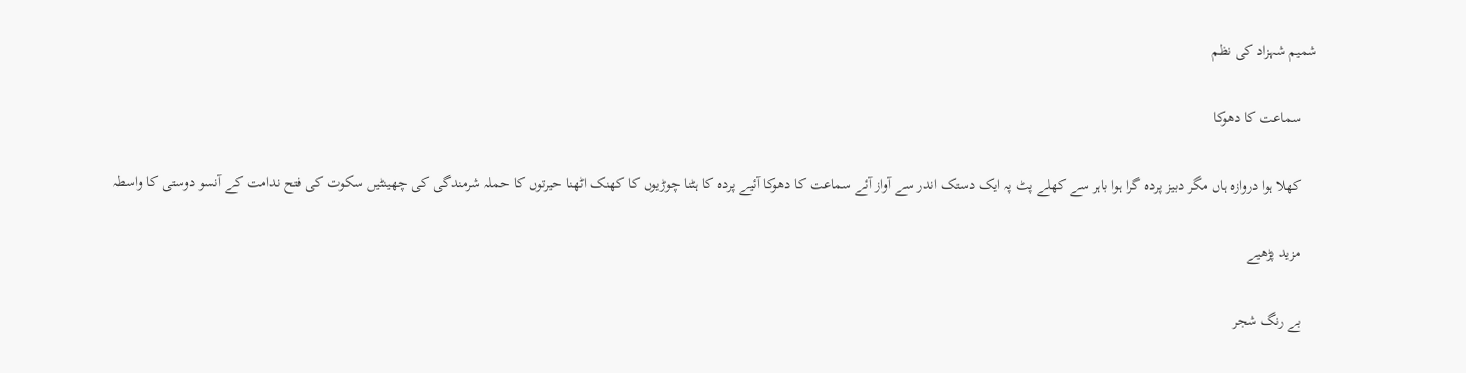شمیم شہزاد کی نظم

    سماعت کا دھوکا

    کھلا ہوا دروازہ ہاں مگر دبیز پردہ گرا ہوا باہر سے کھلے پٹ پہ ایک دستک اندر سے آواز آئے سماعت کا دھوکا آئیے پردہ کا ہٹنا چوڑیوں کا کھنک اٹھنا حیرتوں کا حملہ شرمندگی کی چھینٹیں سکوت کی فتح ندامت کے آنسو دوستی کا واسطہ

    مزید پڑھیے

    بے رنگ شجر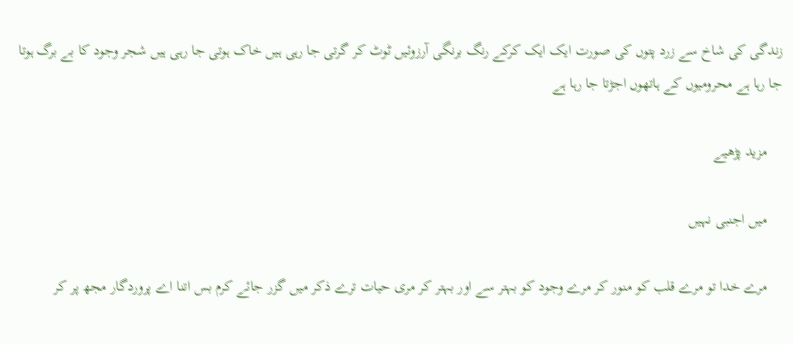زندگی کی شاخ سے زرد پتوں کی صورت ایک ایک کرکے رنگ برنگی آرزوئیں ٹوٹ کر گرتی جا رہی ہیں خاک ہوتی جا رہی ہیں شجر وجود کا بے برگ ہوتا جا رہا ہے محرومیوں کے ہاتھوں اجڑتا جا رہا ہے

    مزید پڑھیے

    میں اجنبی نہیں

    مرے خدا تو مرے قلب کو منور کر مرے وجود کو بہتر سے اور بہتر کر مری حیات ترے ذکر میں گزر جائے کرم بس اتنا اے پروردگار مجھ پر کر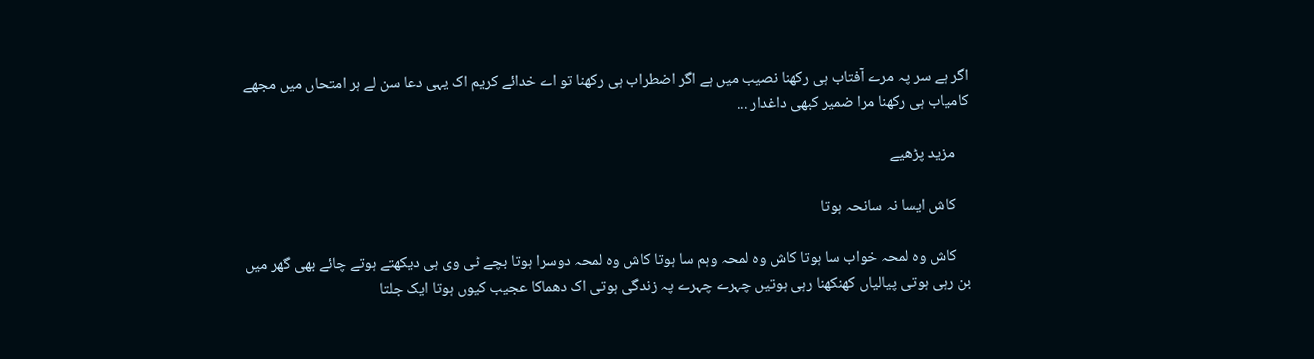اگر ہے سر پہ مرے آفتاب ہی رکھنا نصیب میں ہے اگر اضطراب ہی رکھنا تو اے خدائے کریم اک یہی دعا سن لے ہر امتحاں میں مجھے کامیاب ہی رکھنا مرا ضمیر کبھی داغدار ...

    مزید پڑھیے

    کاش ایسا نہ سانحہ ہوتا

    کاش وہ لمحہ خواب سا ہوتا کاش وہ لمحہ وہم سا ہوتا کاش وہ لمحہ دوسرا ہوتا بچے ٹی وی ہی دیکھتے ہوتے چائے بھی گھر میں بن رہی ہوتی پیالیاں کھنکھنا رہی ہوتیں چہرے چہرے پہ زندگی ہوتی اک دھماکا عجیب کیوں ہوتا ایک جلتا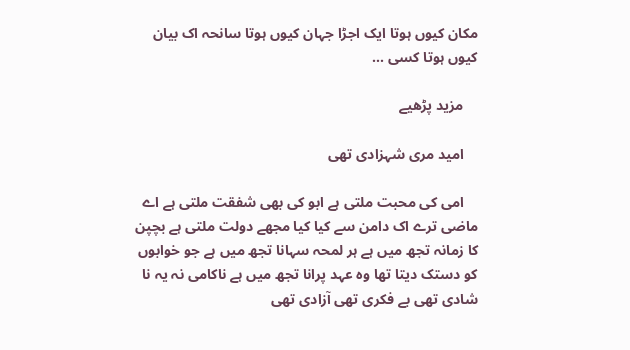مکان کیوں ہوتا ایک اجڑا جہان کیوں ہوتا سانحہ اک بیان کیوں ہوتا کسی ...

    مزید پڑھیے

    امید مری شہزادی تھی

    امی کی محبت ملتی ہے ابو کی بھی شفقت ملتی ہے اے ماضی ترے اک دامن سے کیا کیا مجھے دولت ملتی ہے بچپن کا زمانہ تجھ میں ہے ہر لمحہ سہانا تجھ میں ہے جو خوابوں کو دستک دیتا تھا وہ عہد پرانا تجھ میں ہے ناکامی نہ یہ نا شادی تھی بے فکری تھی آزادی تھی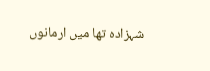شہزادہ تھا میں ارمانوں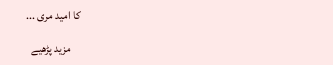کا امید مری ...

    مزید پڑھیے